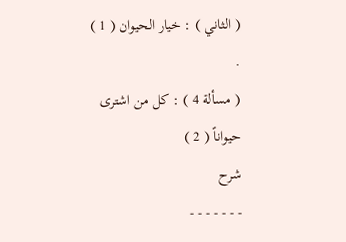( الثاني ) : خيار الحيوان ( 1 ) .
( مسألة 4 ) : كل من اشترى حيواناً ( 2 )
شرح
- - - - - - -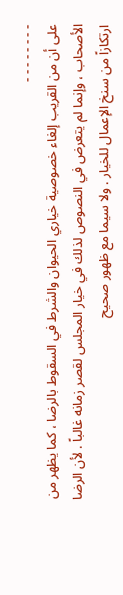- - - - - - - -
على أن من القريب إلغاء خصوصية خياري الحيوان والشرط في السقوط بالرضا ، كما يظهر من الأصحاب ، وإنما لم يتعرض في النصوص لذلك في خيار المجلس لقصر زمانه غالباً . لأن الرضا ارتكازاً من سنخ الإعمال للخيار . ولا سيما مع ظهور صحيح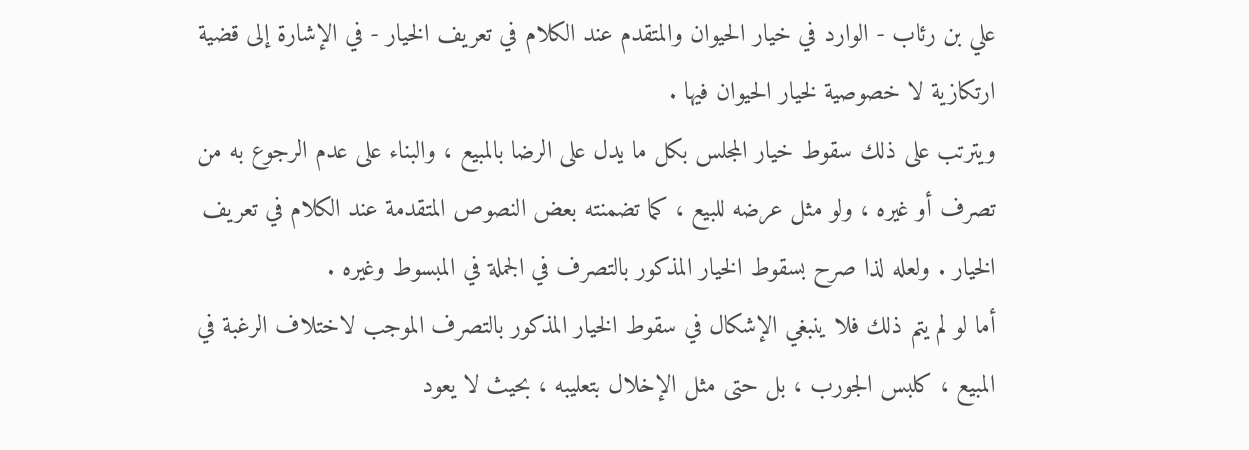علي بن رئاب - الوارد في خيار الحيوان والمتقدم عند الكلام في تعريف الخيار - في الإشارة إلى قضية ارتكازية لا خصوصية لخيار الحيوان فيها .
ويترتب على ذلك سقوط خيار المجلس بكل ما يدل على الرضا بالمبيع ، والبناء على عدم الرجوع به من تصرف أو غيره ، ولو مثل عرضه للبيع ، كما تضمنته بعض النصوص المتقدمة عند الكلام في تعريف الخيار . ولعله لذا صرح بسقوط الخيار المذكور بالتصرف في الجملة في المبسوط وغيره .
أما لو لم يتم ذلك فلا ينبغي الإشكال في سقوط الخيار المذكور بالتصرف الموجب لاختلاف الرغبة في المبيع ، كلبس الجورب ، بل حتى مثل الإخلال بتعليبه ، بحيث لا يعود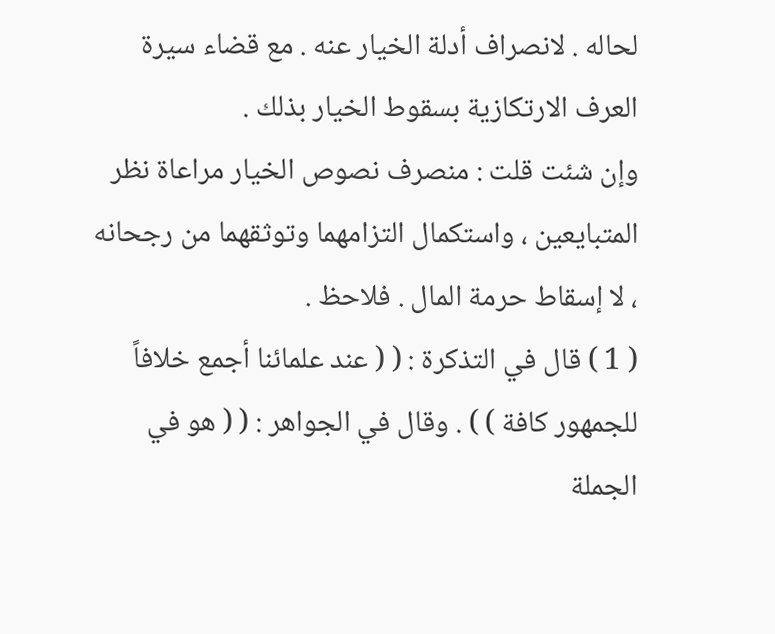لحاله . لانصراف أدلة الخيار عنه . مع قضاء سيرة العرف الارتكازية بسقوط الخيار بذلك .
وإن شئت قلت : منصرف نصوص الخيار مراعاة نظر المتبايعين ، واستكمال التزامهما وتوثقهما من رجحانه ، لا إسقاط حرمة المال . فلاحظ .
( 1 ) قال في التذكرة : ( ( عند علمائنا أجمع خلافاً للجمهور كافة ) ) . وقال في الجواهر : ( ( هو في الجملة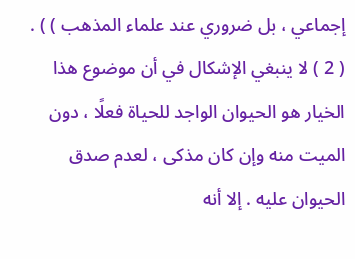إجماعي ، بل ضروري عند علماء المذهب ) ) .
( 2 ) لا ينبغي الإشكال في أن موضوع هذا الخيار هو الحيوان الواجد للحياة فعلًا ، دون الميت منه وإن كان مذكى ، لعدم صدق الحيوان عليه . إلا أنه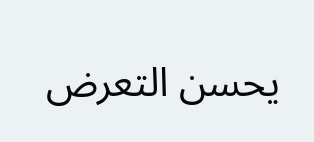يحسن التعرض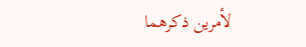لأمرين ذكرهما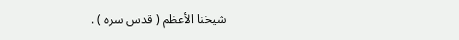شيخنا الأعظم ( قدس سره ) .